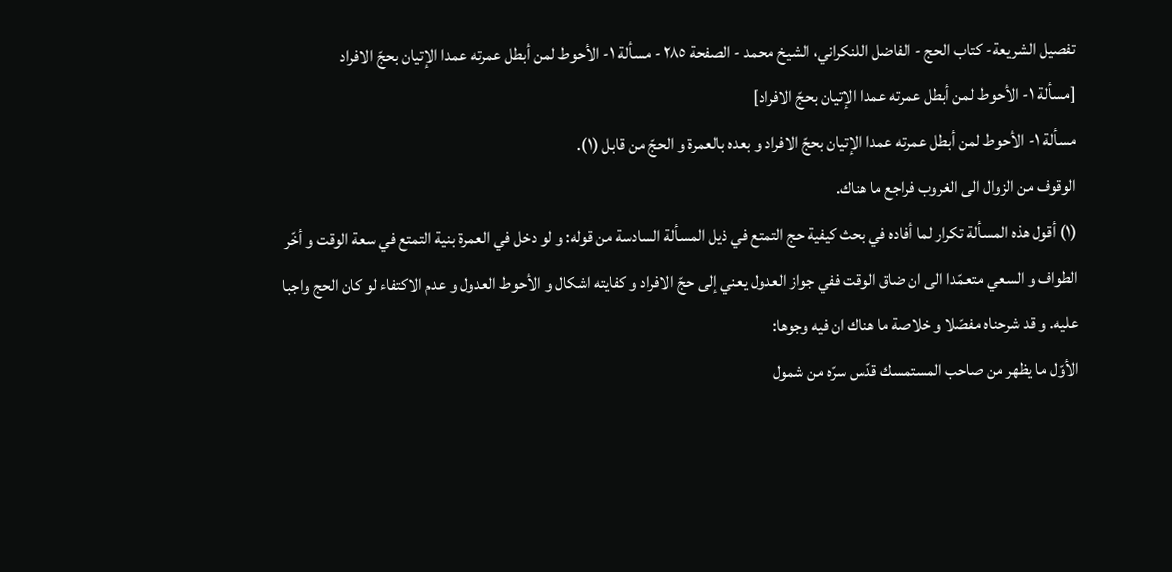تفصيل الشريعة- كتاب الحج - الفاضل اللنكراني، الشيخ محمد - الصفحة ٢٨٥ - مسألة ١- الأحوط لمن أبطل عمرته عمدا الإتيان بحجّ الافراد
[مسألة ١- الأحوط لمن أبطل عمرته عمدا الإتيان بحجّ الافراد]
مسألة ١- الأحوط لمن أبطل عمرته عمدا الإتيان بحجّ الافراد و بعده بالعمرة و الحجّ من قابل (١).
الوقوف من الزوال الى الغروب فراجع ما هناك.
(١) أقول هذه المسألة تكرار لما أفاده في بحث كيفية حج التمتع في ذيل المسألة السادسة من قوله: و لو دخل في العمرة بنية التمتع في سعة الوقت و أخّر الطواف و السعي متعمّدا الى ان ضاق الوقت ففي جواز العدول يعني إلى حجّ الافراد و كفايته اشكال و الأحوط العدول و عدم الاكتفاء لو كان الحج واجبا عليه. و قد شرحناه مفصّلا و خلاصة ما هناك ان فيه وجوها:
الأوّل ما يظهر من صاحب المستمسك قدّس سرّه من شمول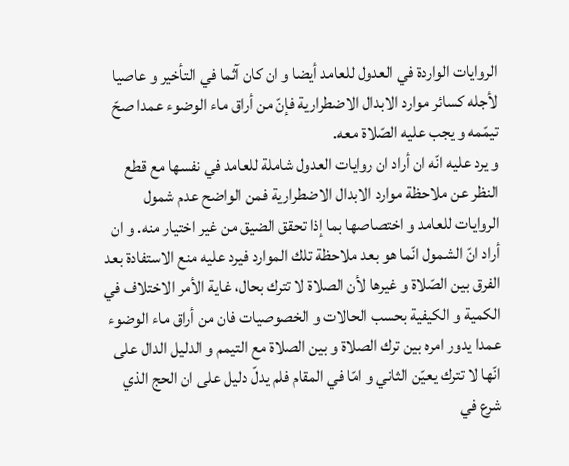الروايات الواردة في العدول للعامد أيضا و ان كان آثما في التأخير و عاصيا لأجله كسائر موارد الابدال الاضطرارية فإنّ من أراق ماء الوضوء عمدا صحّ تيمّمه و يجب عليه الصّلاة معه.
و يرد عليه انّه ان أراد ان روايات العدول شاملة للعامد في نفسها مع قطع النظر عن ملاحظة موارد الابدال الاضطرارية فمن الواضح عدم شمول الروايات للعامد و اختصاصها بما إذا تحقق الضيق من غير اختيار منه. و ان أراد انّ الشمول انّما هو بعد ملاحظة تلك الموارد فيرد عليه منع الاستفادة بعد الفرق بين الصّلاة و غيرها لأن الصلاة لا تترك بحال، غاية الأمر الاختلاف في الكمية و الكيفية بحسب الحالات و الخصوصيات فان من أراق ماء الوضوء عمدا يدور امره بين ترك الصلاة و بين الصلاة مع التيمم و الدليل الدال على انّها لا تترك يعيّن الثاني و امّا في المقام فلم يدلّ دليل على ان الحج الذي شرع في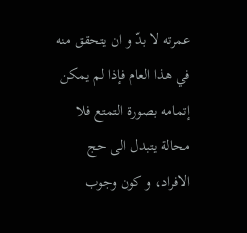عمرته لا بدّ و ان يتحقق منه في هذا العام فإذا لم يمكن إتمامه بصورة التمتع فلا محالة يتبدل الى حج الافراد، و كون وجوب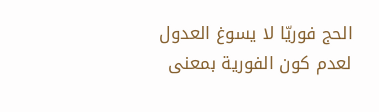الحج فوريّا لا يسوغ العدول لعدم كون الفورية بمعنى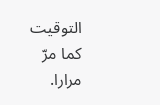التوقيت كما مرّ مرارا.